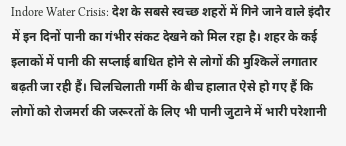Indore Water Crisis: देश के सबसे स्वच्छ शहरों में गिने जाने वाले इंदौर में इन दिनों पानी का गंभीर संकट देखने को मिल रहा है। शहर के कई इलाकों में पानी की सप्लाई बाधित होने से लोगों की मुश्किलें लगातार बढ़ती जा रही हैं। चिलचिलाती गर्मी के बीच हालात ऐसे हो गए हैं कि लोगों को रोजमर्रा की जरूरतों के लिए भी पानी जुटाने में भारी परेशानी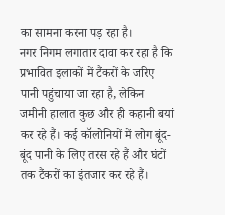का सामना करना पड़ रहा है।
नगर निगम लगातार दावा कर रहा है कि प्रभावित इलाकों में टैंकरों के जरिए पानी पहुंचाया जा रहा है, लेकिन जमीनी हालात कुछ और ही कहानी बयां कर रहे हैं। कई कॉलोनियों में लोग बूंद-बूंद पानी के लिए तरस रहे हैं और घंटों तक टैंकरों का इंतजार कर रहे हैं।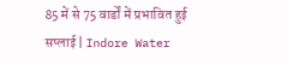85 में से 75 वार्डों में प्रभावित हुई सप्लाई | Indore Water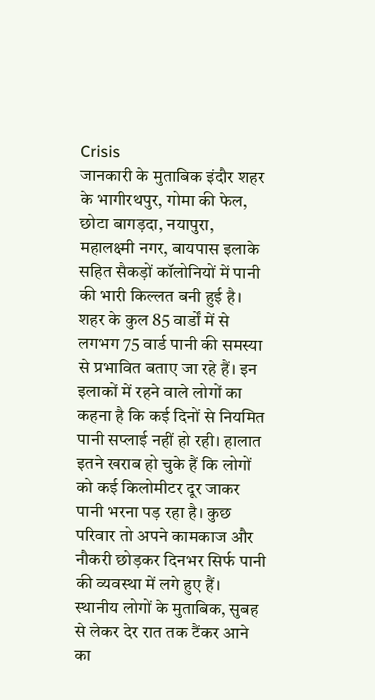Crisis
जानकारी के मुताबिक इंदौर शहर के भागीरथपुर, गोमा की फेल, छोटा बागड़दा, नयापुरा, महालक्ष्मी नगर, बायपास इलाके सहित सैकड़ों कॉलोनियों में पानी की भारी किल्लत बनी हुई है। शहर के कुल 85 वार्डों में से लगभग 75 वार्ड पानी की समस्या से प्रभावित बताए जा रहे हैं। इन इलाकों में रहने वाले लोगों का कहना है कि कई दिनों से नियमित पानी सप्लाई नहीं हो रही। हालात इतने खराब हो चुके हैं कि लोगों को कई किलोमीटर दूर जाकर पानी भरना पड़ रहा है। कुछ परिवार तो अपने कामकाज और नौकरी छोड़कर दिनभर सिर्फ पानी की व्यवस्था में लगे हुए हैं।
स्थानीय लोगों के मुताबिक, सुबह से लेकर देर रात तक टैंकर आने का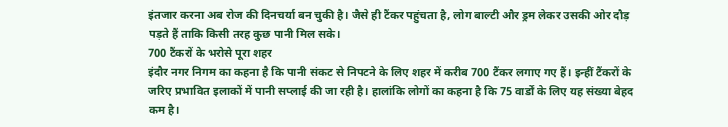इंतजार करना अब रोज की दिनचर्या बन चुकी है। जैसे ही टैंकर पहुंचता है, लोग बाल्टी और ड्रम लेकर उसकी ओर दौड़ पड़ते हैं ताकि किसी तरह कुछ पानी मिल सके।
700 टैंकरों के भरोसे पूरा शहर
इंदौर नगर निगम का कहना है कि पानी संकट से निपटने के लिए शहर में करीब 700 टैंकर लगाए गए हैं। इन्हीं टैंकरों के जरिए प्रभावित इलाकों में पानी सप्लाई की जा रही है। हालांकि लोगों का कहना है कि 75 वार्डों के लिए यह संख्या बेहद कम है।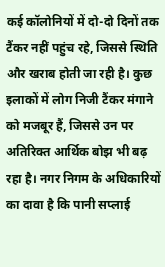कई कॉलोनियों में दो-दो दिनों तक टैंकर नहीं पहुंच रहे, जिससे स्थिति और खराब होती जा रही है। कुछ इलाकों में लोग निजी टैंकर मंगाने को मजबूर हैं, जिससे उन पर अतिरिक्त आर्थिक बोझ भी बढ़ रहा है। नगर निगम के अधिकारियों का दावा है कि पानी सप्लाई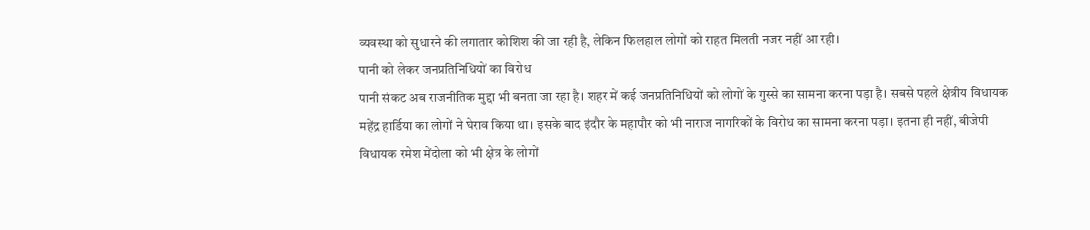व्यवस्था को सुधारने की लगातार कोशिश की जा रही है, लेकिन फिलहाल लोगों को राहत मिलती नजर नहीं आ रही।
पानी को लेकर जनप्रतिनिधियों का विरोध
पानी संकट अब राजनीतिक मुद्दा भी बनता जा रहा है। शहर में कई जनप्रतिनिधियों को लोगों के गुस्से का सामना करना पड़ा है। सबसे पहले क्षेत्रीय विधायक महेंद्र हार्डिया का लोगों ने घेराव किया था। इसके बाद इंदौर के महापौर को भी नाराज नागरिकों के विरोध का सामना करना पड़ा। इतना ही नहीं, बीजेपी विधायक रमेश मेंदोला को भी क्षेत्र के लोगों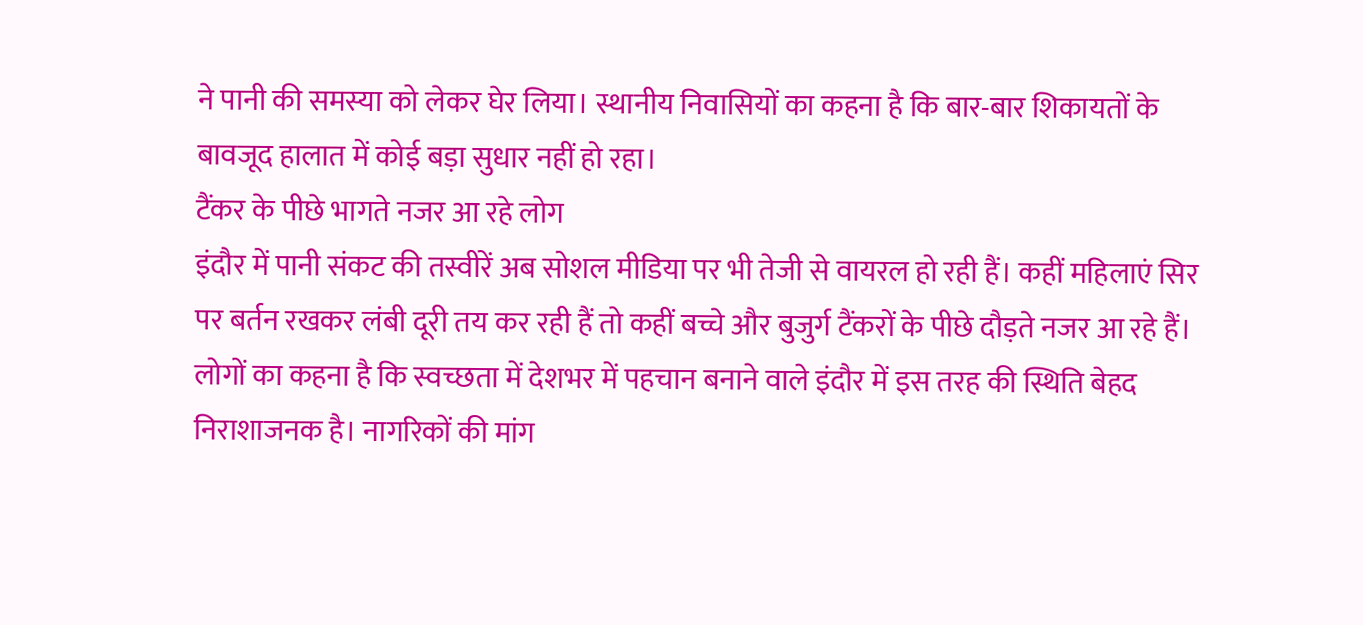ने पानी की समस्या को लेकर घेर लिया। स्थानीय निवासियों का कहना है कि बार-बार शिकायतों के बावजूद हालात में कोई बड़ा सुधार नहीं हो रहा।
टैंकर के पीछे भागते नजर आ रहे लोग
इंदौर में पानी संकट की तस्वीरें अब सोशल मीडिया पर भी तेजी से वायरल हो रही हैं। कहीं महिलाएं सिर पर बर्तन रखकर लंबी दूरी तय कर रही हैं तो कहीं बच्चे और बुजुर्ग टैंकरों के पीछे दौड़ते नजर आ रहे हैं। लोगों का कहना है कि स्वच्छता में देशभर में पहचान बनाने वाले इंदौर में इस तरह की स्थिति बेहद निराशाजनक है। नागरिकों की मांग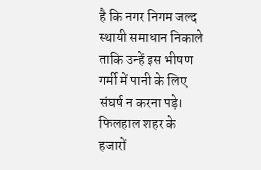है कि नगर निगम जल्द स्थायी समाधान निकाले ताकि उन्हें इस भीषण गर्मी में पानी के लिए संघर्ष न करना पड़े।
फिलहाल शहर के हजारों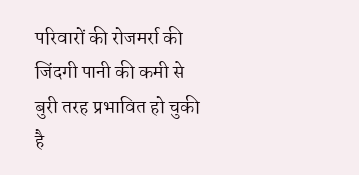परिवारों की रोजमर्रा की जिंदगी पानी की कमी से बुरी तरह प्रभावित हो चुकी है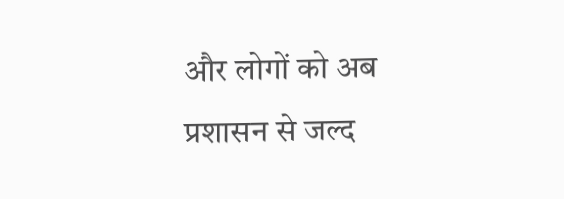और लोगों को अब प्रशासन से जल्द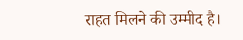राहत मिलने की उम्मीद है।